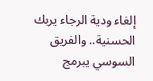إلغاء ودية الرجاء يربك الحسنية.. والفريق السوسي يبرمج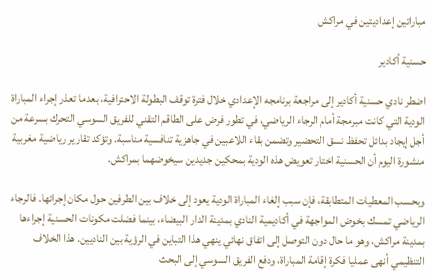مباراتين إعداديتين في مراكش

حسنية أكادير

اضطر نادي حسنية أكادير إلى مراجعة برنامجه الإعدادي خلال فترة توقف البطولة الاحترافية، بعدما تعذر إجراء المباراة الودية التي كانت مبرمجة أمام الرجاء الرياضي، في تطور فرض على الطاقم التقني للفريق السوسي التحرك بسرعة من أجل إيجاد بدائل تحفظ نسق التحضير وتضمن بقاء اللاعبين في جاهزية تنافسية مناسبة. وتؤكد تقارير رياضية مغربية منشورة اليوم أن الحسنية اختار تعويض هذه الودية بمحكين جديدين سيخوضهما بمراكش.

وبحسب المعطيات المتطابقة، فإن سبب إلغاء المباراة الودية يعود إلى خلاف بين الطرفين حول مكان إجرائها. فالرجاء الرياضي تمسك بخوض المواجهة في أكاديمية النادي بمدينة الدار البيضاء، بينما فضلت مكونات الحسنية إجراءها بمدينة مراكش، وهو ما حال دون التوصل إلى اتفاق نهائي ينهي هذا التباين في الرؤية بين الناديين. هذا الخلاف التنظيمي أنهى عمليا فكرة إقامة المباراة، ودفع الفريق السوسي إلى البحث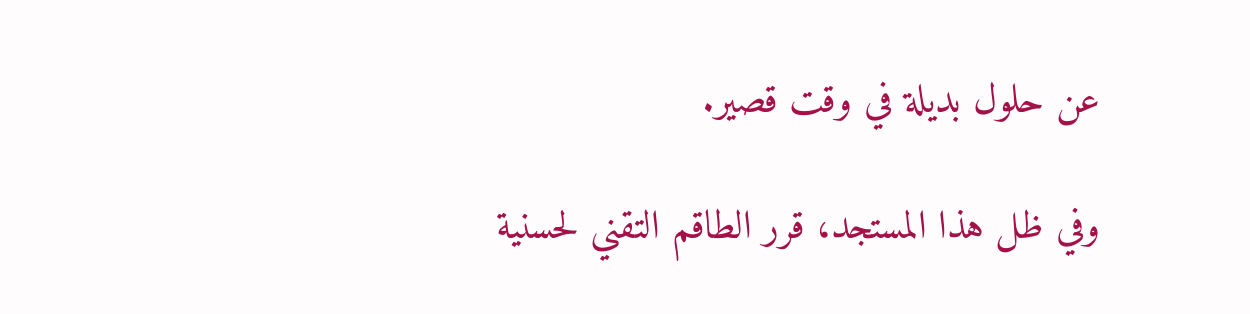عن حلول بديلة في وقت قصير.

وفي ظل هذا المستجد، قرر الطاقم التقني لحسنية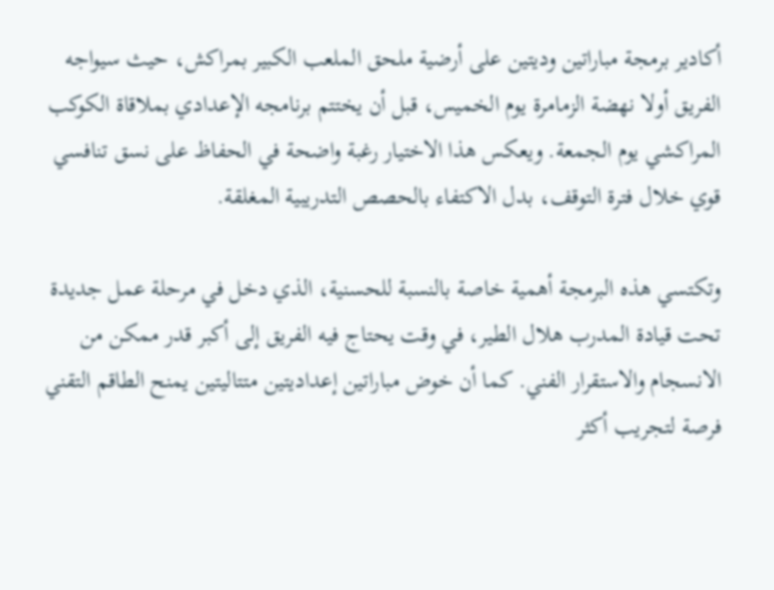أكادير برمجة مباراتين وديتين على أرضية ملحق الملعب الكبير بمراكش، حيث سيواجه الفريق أولا نهضة الزمامرة يوم الخميس، قبل أن يختتم برنامجه الإعدادي بملاقاة الكوكب المراكشي يوم الجمعة. ويعكس هذا الاختيار رغبة واضحة في الحفاظ على نسق تنافسي قوي خلال فترة التوقف، بدل الاكتفاء بالحصص التدريبية المغلقة.

وتكتسي هذه البرمجة أهمية خاصة بالنسبة للحسنية، الذي دخل في مرحلة عمل جديدة تحت قيادة المدرب هلال الطير، في وقت يحتاج فيه الفريق إلى أكبر قدر ممكن من الانسجام والاستقرار الفني. كما أن خوض مباراتين إعداديتين متتاليتين يمنح الطاقم التقني فرصة لتجريب أكثر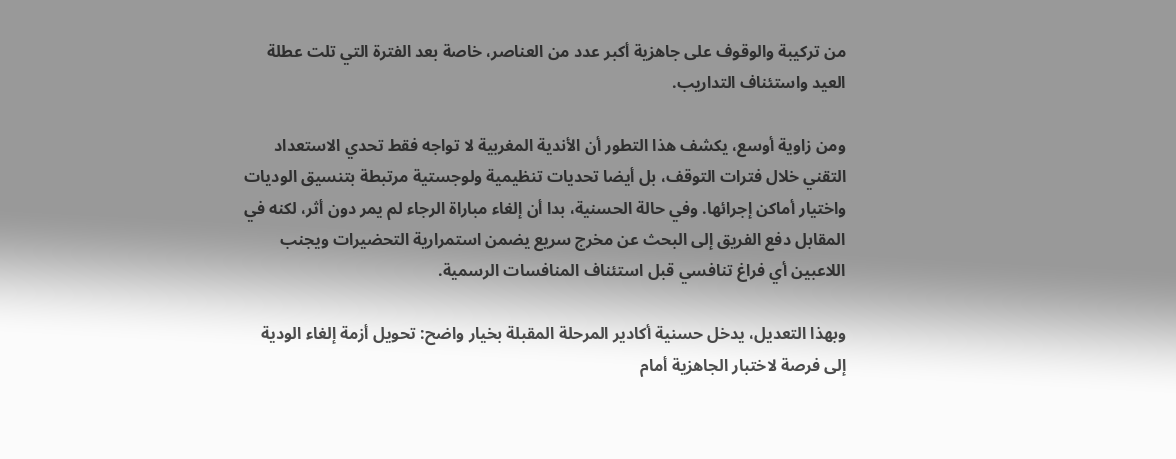من تركيبة والوقوف على جاهزية أكبر عدد من العناصر، خاصة بعد الفترة التي تلت عطلة العيد واستئناف التداريب.

ومن زاوية أوسع، يكشف هذا التطور أن الأندية المغربية لا تواجه فقط تحدي الاستعداد التقني خلال فترات التوقف، بل أيضا تحديات تنظيمية ولوجستية مرتبطة بتنسيق الوديات واختيار أماكن إجرائها. وفي حالة الحسنية، بدا أن إلغاء مباراة الرجاء لم يمر دون أثر، لكنه في المقابل دفع الفريق إلى البحث عن مخرج سريع يضمن استمرارية التحضيرات ويجنب اللاعبين أي فراغ تنافسي قبل استئناف المنافسات الرسمية.

وبهذا التعديل، يدخل حسنية أكادير المرحلة المقبلة بخيار واضح: تحويل أزمة إلغاء الودية إلى فرصة لاختبار الجاهزية أمام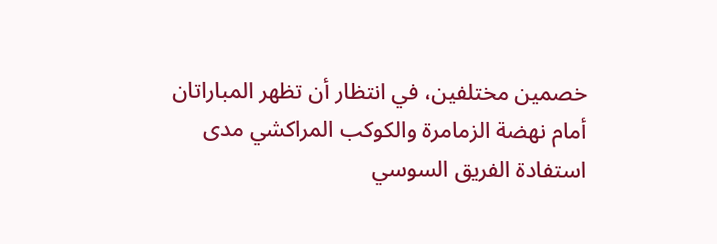خصمين مختلفين، في انتظار أن تظهر المباراتان أمام نهضة الزمامرة والكوكب المراكشي مدى استفادة الفريق السوسي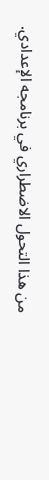من هذا التحول الاضطراري في برنامجه الإعدادي.